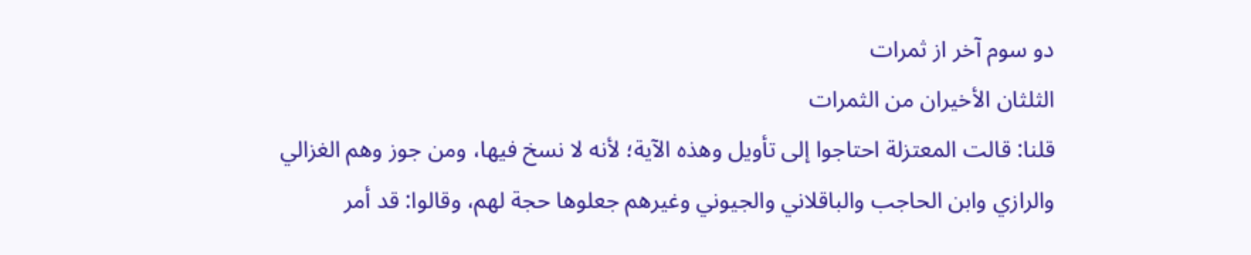دو سوم آخر از ثمرات
الثلثان الأخيران من الثمرات
قلنا: قالت المعتزلة احتاجوا إلى تأويل وهذه الآية؛ لأنه لا نسخ فيها، ومن جوز وهم الغزالي والرازي وابن الحاجب والباقلاني والجيوني وغيرهم جعلوها حجة لهم، وقالوا: قد أمر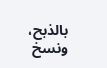بالذبح، ونسخ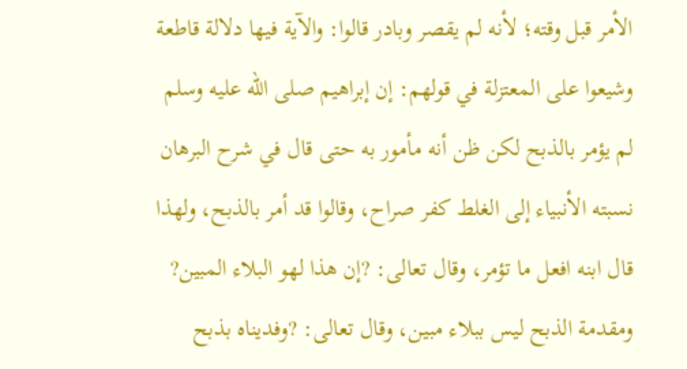الأمر قبل وقته؛ لأنه لم يقصر وبادر قالوا: والآية فيها دلالة قاطعة وشيعوا على المعتزلة في قولهم: إن إبراهيم صلى الله عليه وسلم لم يؤمر بالذبح لكن ظن أنه مأمور به حتى قال في شرح البرهان نسبته الأنبياء إلى الغلط كفر صراح، وقالوا قد أمر بالذبح، ولهذا قال ابنه افعل ما تؤمر، وقال تعالى: ?إن هذا لهو البلاء المبين? ومقدمة الذبح ليس ببلاء مبين، وقال تعالى: ?وفديناه بذبح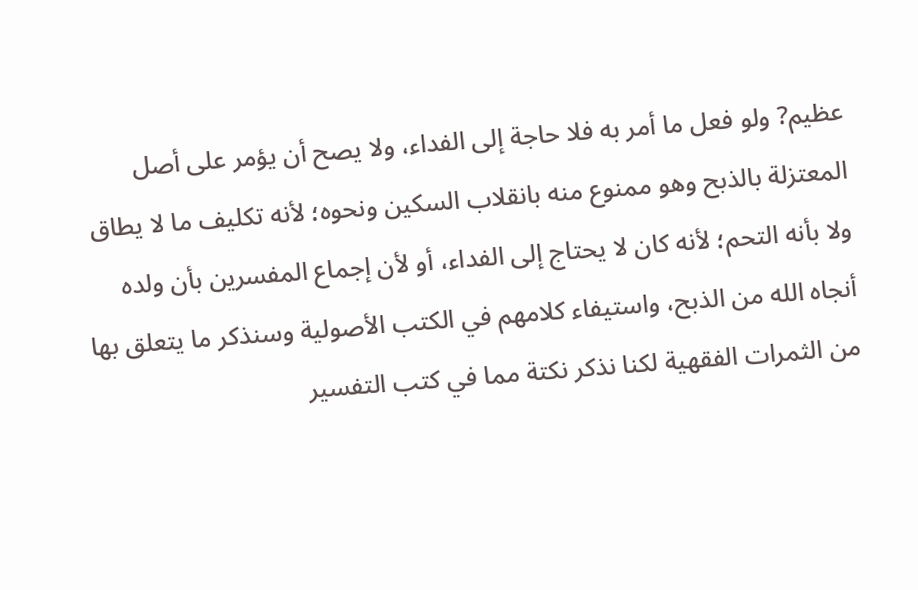عظيم? ولو فعل ما أمر به فلا حاجة إلى الفداء، ولا يصح أن يؤمر على أصل المعتزلة بالذبح وهو ممنوع منه بانقلاب السكين ونحوه؛ لأنه تكليف ما لا يطاق ولا بأنه التحم؛ لأنه كان لا يحتاج إلى الفداء، أو لأن إجماع المفسرين بأن ولده أنجاه الله من الذبح، واستيفاء كلامهم في الكتب الأصولية وسنذكر ما يتعلق بها من الثمرات الفقهية لكنا نذكر نكتة مما في كتب التفسير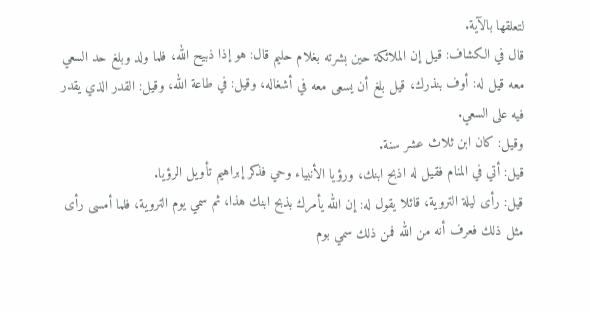لتعلقها بالآية.
قال في الكشاف: قيل إن الملائكة حين بشرته بغلام حليم قال: هو إذا ذبيح الله، فلما ولد وبلغ حد السعي معه قيل له: أوف بنذرك، قيل بلغ أن يسعى معه في أشغاله، وقيل: في طاعة الله، وقيل: القدر الذي يقدر فيه على السعي.
وقيل: كان ابن ثلاث عشر سنة.
قيل: أتي في المنام فقيل له اذبح ابنك، ورؤيا الأنبياء وحي فذكر إبراهيم تأويل الرؤيا.
قيل: رأى ليلة التروية، قائلا يقول له: إن الله يأمرك بذبح ابنك هذا، ثم سمي يوم التروية، فلما أمسى رأى مثل ذلك فعرف أنه من الله فمن ذلك سمي بوم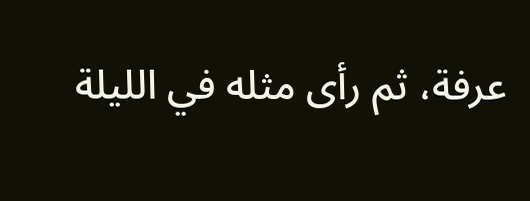عرفة، ثم رأى مثله في الليلة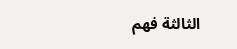الثالثة فهم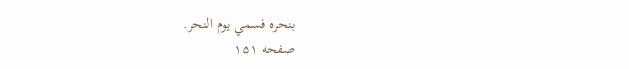بنحره فسمي يوم النحر.
صفحه ۱۵۱